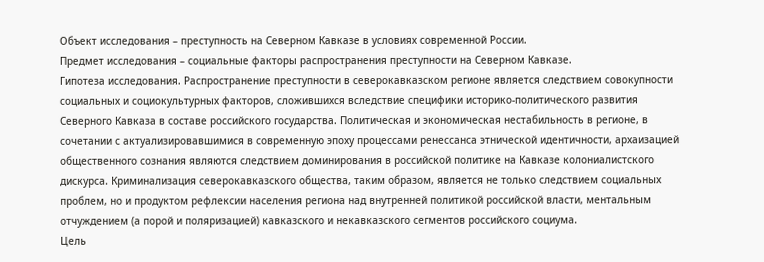Объект исследования – преступность на Северном Кавказе в условиях современной России.
Предмет исследования – социальные факторы распространения преступности на Северном Кавказе.
Гипотеза исследования. Распространение преступности в северокавказском регионе является следствием совокупности социальных и социокультурных факторов, сложившихся вследствие специфики историко-политического развития Северного Кавказа в составе российского государства. Политическая и экономическая нестабильность в регионе, в сочетании с актуализировавшимися в современную эпоху процессами ренессанса этнической идентичности, архаизацией общественного сознания являются следствием доминирования в российской политике на Кавказе колониалистского дискурса. Криминализация северокавказского общества, таким образом, является не только следствием социальных проблем, но и продуктом рефлексии населения региона над внутренней политикой российской власти, ментальным отчуждением (а порой и поляризацией) кавказского и некавказского сегментов российского социума.
Цель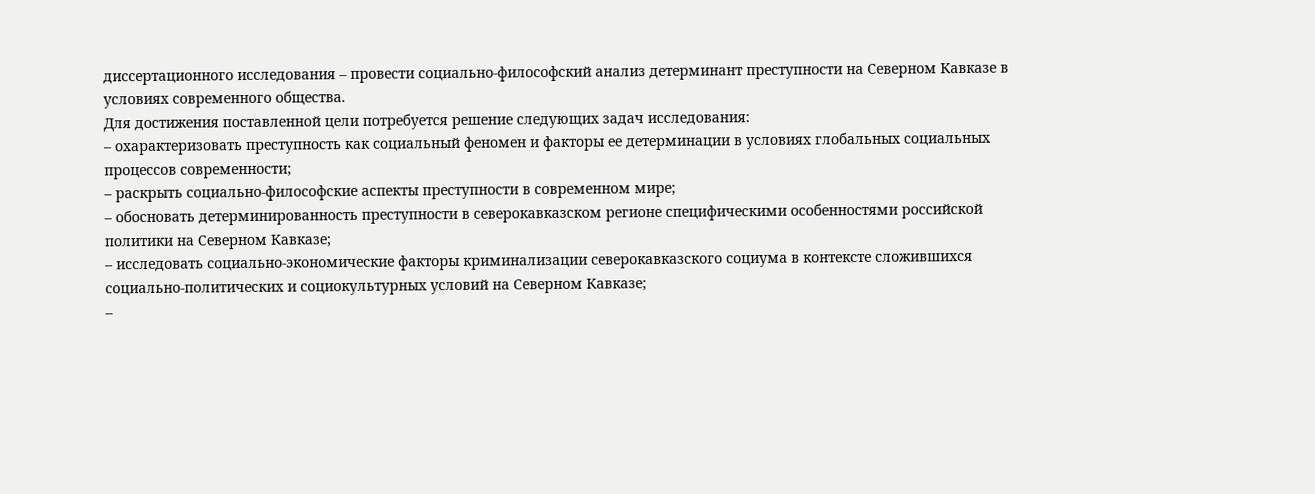диссертационного исследования – провести социально-философский анализ детерминант преступности на Северном Кавказе в условиях современного общества.
Для достижения поставленной цели потребуется решение следующих задач исследования:
– охарактеризовать преступность как социальный феномен и факторы ее детерминации в условиях глобальных социальных процессов современности;
– раскрыть социально-философские аспекты преступности в современном мире;
– обосновать детерминированность преступности в северокавказском регионе специфическими особенностями российской политики на Северном Кавказе;
– исследовать социально-экономические факторы криминализации северокавказского социума в контексте сложившихся социально-политических и социокультурных условий на Северном Кавказе;
–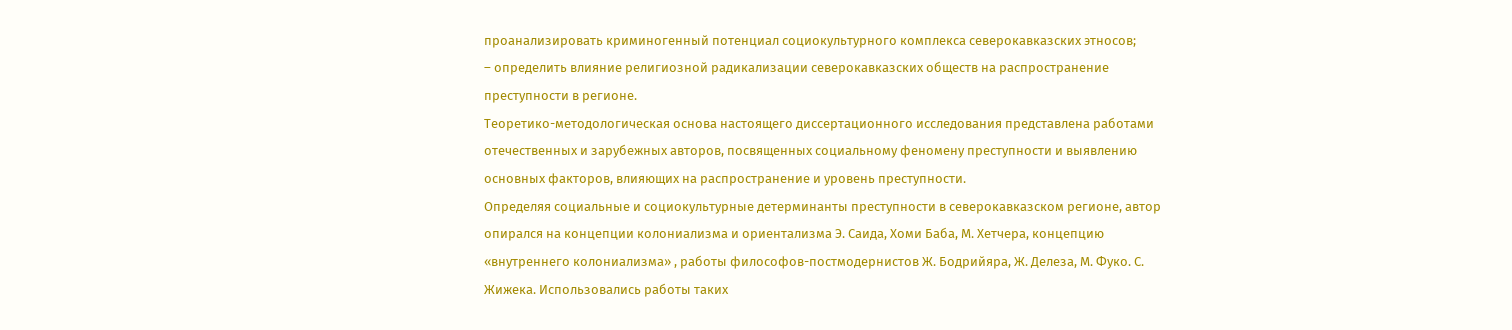проанализировать криминогенный потенциал социокультурного комплекса северокавказских этносов;
– определить влияние религиозной радикализации северокавказских обществ на распространение преступности в регионе.
Теоретико-методологическая основа настоящего диссертационного исследования представлена работами отечественных и зарубежных авторов, посвященных социальному феномену преступности и выявлению основных факторов, влияющих на распространение и уровень преступности.
Определяя социальные и социокультурные детерминанты преступности в северокавказском регионе, автор опирался на концепции колониализма и ориентализма Э. Саида, Хоми Баба, М. Хетчера, концепцию «внутреннего колониализма» , работы философов-постмодернистов Ж. Бодрийяра, Ж. Делеза, М. Фуко. С. Жижека. Использовались работы таких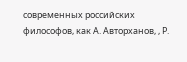современных российских философов, как А. Авторханов, , Р.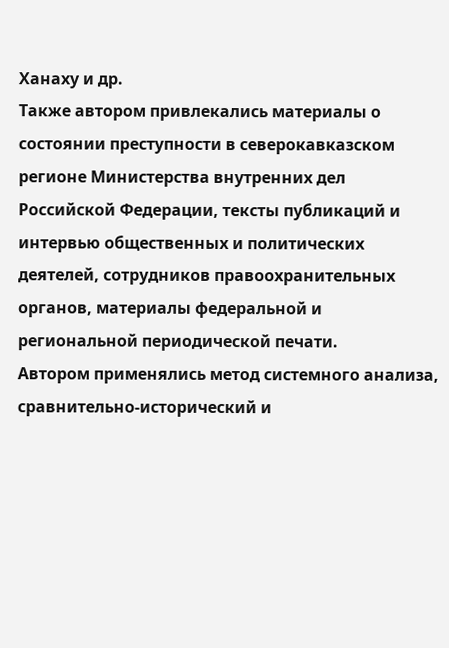Ханаху и др.
Также автором привлекались материалы о состоянии преступности в северокавказском регионе Министерства внутренних дел Российской Федерации, тексты публикаций и интервью общественных и политических деятелей, сотрудников правоохранительных органов, материалы федеральной и региональной периодической печати.
Автором применялись метод системного анализа, сравнительно-исторический и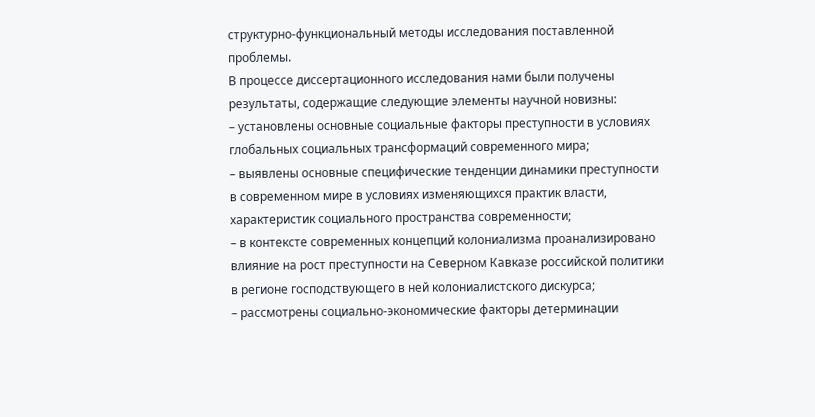структурно-функциональный методы исследования поставленной проблемы.
В процессе диссертационного исследования нами были получены результаты, содержащие следующие элементы научной новизны:
– установлены основные социальные факторы преступности в условиях глобальных социальных трансформаций современного мира;
– выявлены основные специфические тенденции динамики преступности в современном мире в условиях изменяющихся практик власти, характеристик социального пространства современности;
– в контексте современных концепций колониализма проанализировано влияние на рост преступности на Северном Кавказе российской политики в регионе господствующего в ней колониалистского дискурса;
– рассмотрены социально-экономические факторы детерминации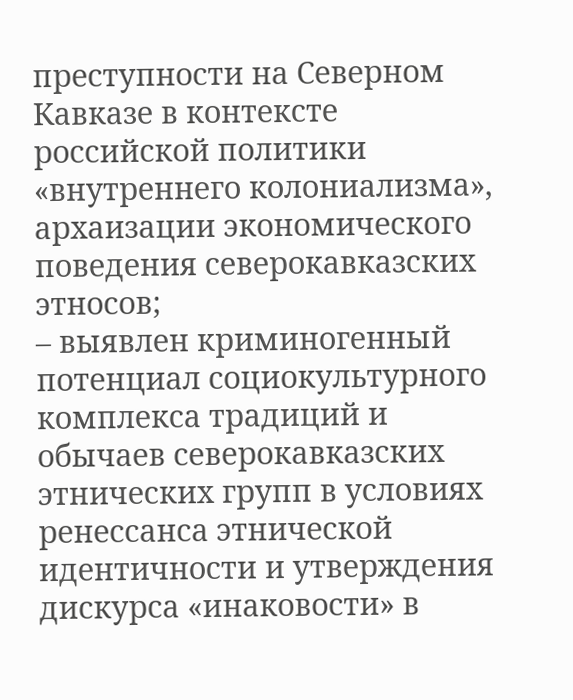преступности на Северном Кавказе в контексте российской политики «внутреннего колониализма», архаизации экономического поведения северокавказских этносов;
– выявлен криминогенный потенциал социокультурного комплекса традиций и обычаев северокавказских этнических групп в условиях ренессанса этнической идентичности и утверждения дискурса «инаковости» в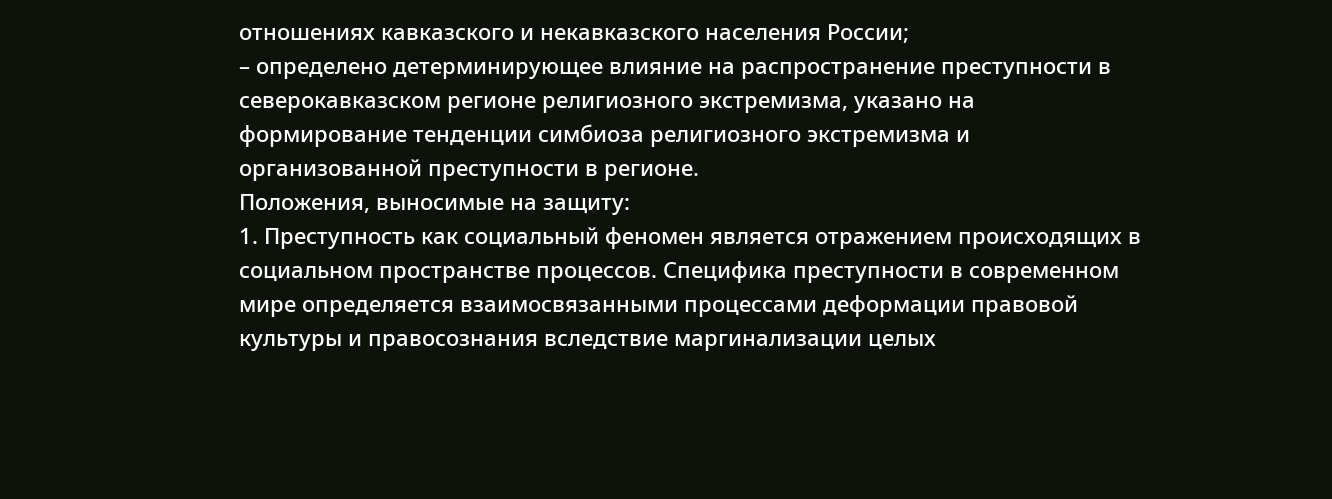отношениях кавказского и некавказского населения России;
– определено детерминирующее влияние на распространение преступности в северокавказском регионе религиозного экстремизма, указано на формирование тенденции симбиоза религиозного экстремизма и организованной преступности в регионе.
Положения, выносимые на защиту:
1. Преступность как социальный феномен является отражением происходящих в социальном пространстве процессов. Специфика преступности в современном мире определяется взаимосвязанными процессами деформации правовой культуры и правосознания вследствие маргинализации целых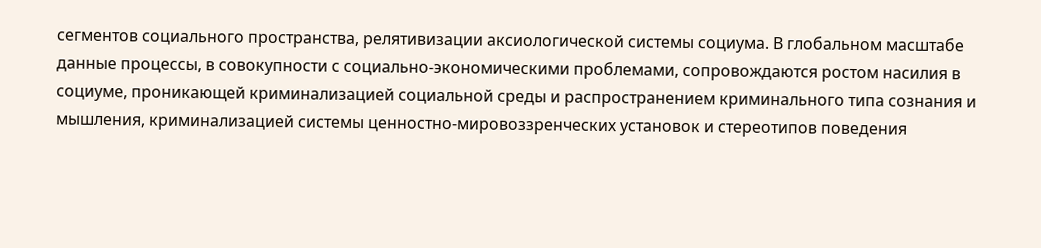сегментов социального пространства, релятивизации аксиологической системы социума. В глобальном масштабе данные процессы, в совокупности с социально-экономическими проблемами, сопровождаются ростом насилия в социуме, проникающей криминализацией социальной среды и распространением криминального типа сознания и мышления, криминализацией системы ценностно-мировоззренческих установок и стереотипов поведения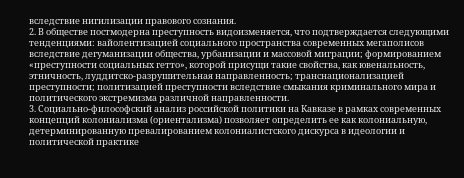вследствие нигилизации правового сознания.
2. В обществе постмодерна преступность видоизменяется, что подтверждается следующими тенденциями: вайолентизацией социального пространства современных мегаполисов вследствие дегуманизации общества, урбанизации и массовой миграции; формированием «преступности социальных гетто», которой присущи такие свойства, как ювенальность, этничность, луддитско-разрушительная направленность; транснационализацией преступности; политизацией преступности вследствие смыкания криминального мира и политического экстремизма различной направленности.
3. Социально-философский анализ российской политики на Кавказе в рамках современных концепций колониализма (ориентализма) позволяет определить ее как колониальную, детерминированную превалированием колониалистского дискурса в идеологии и политической практике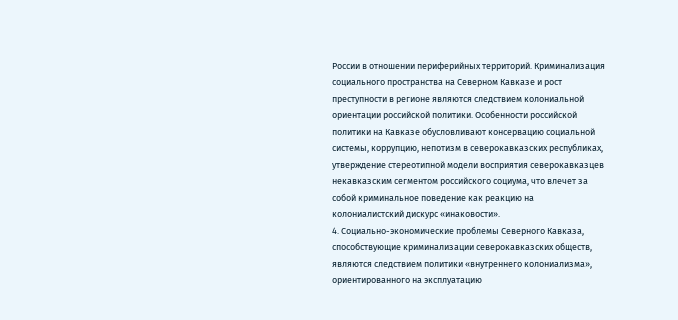России в отношении периферийных территорий. Криминализация социального пространства на Северном Кавказе и рост преступности в регионе являются следствием колониальной ориентации российской политики. Особенности российской политики на Кавказе обусловливают консервацию социальной системы, коррупцию, непотизм в северокавказских республиках, утверждение стереотипной модели восприятия северокавказцев некавказским сегментом российского социума, что влечет за собой криминальное поведение как реакцию на колониалистский дискурс «инаковости».
4. Социально-экономические проблемы Северного Кавказа, способствующие криминализации северокавказских обществ, являются следствием политики «внутреннего колониализма», ориентированного на эксплуатацию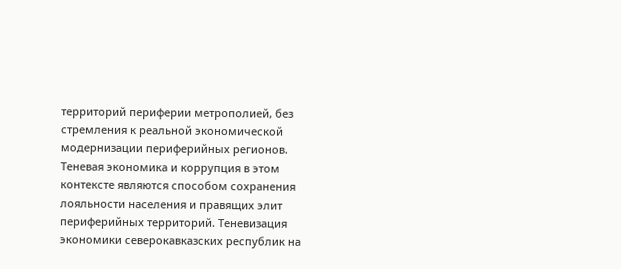территорий периферии метрополией, без стремления к реальной экономической модернизации периферийных регионов. Теневая экономика и коррупция в этом контексте являются способом сохранения лояльности населения и правящих элит периферийных территорий. Теневизация экономики северокавказских республик на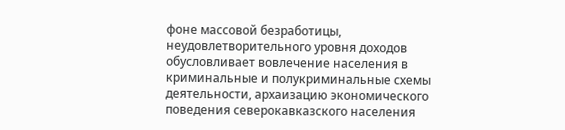фоне массовой безработицы, неудовлетворительного уровня доходов обусловливает вовлечение населения в криминальные и полукриминальные схемы деятельности, архаизацию экономического поведения северокавказского населения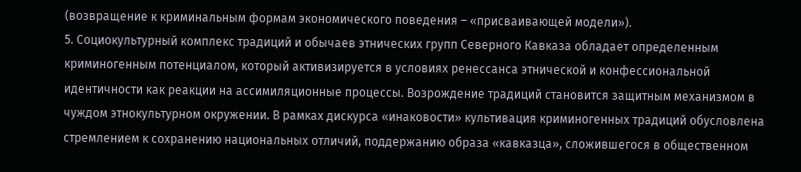(возвращение к криминальным формам экономического поведения – «присваивающей модели»).
5. Социокультурный комплекс традиций и обычаев этнических групп Северного Кавказа обладает определенным криминогенным потенциалом, который активизируется в условиях ренессанса этнической и конфессиональной идентичности как реакции на ассимиляционные процессы. Возрождение традиций становится защитным механизмом в чуждом этнокультурном окружении. В рамках дискурса «инаковости» культивация криминогенных традиций обусловлена стремлением к сохранению национальных отличий, поддержанию образа «кавказца», сложившегося в общественном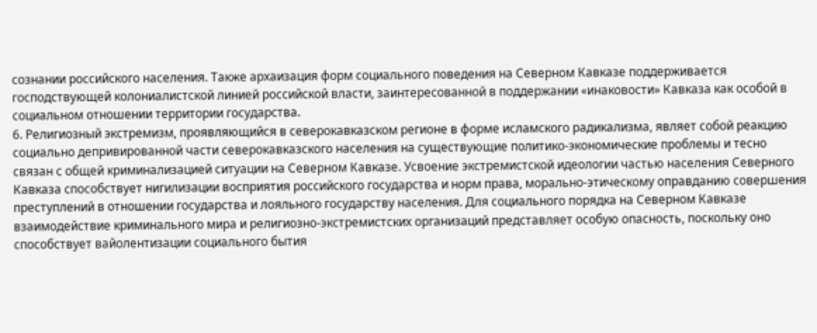сознании российского населения. Также архаизация форм социального поведения на Северном Кавказе поддерживается господствующей колониалистской линией российской власти, заинтересованной в поддержании «инаковости» Кавказа как особой в социальном отношении территории государства.
6. Религиозный экстремизм, проявляющийся в северокавказском регионе в форме исламского радикализма, являет собой реакцию социально депривированной части северокавказского населения на существующие политико-экономические проблемы и тесно связан с общей криминализацией ситуации на Северном Кавказе. Усвоение экстремистской идеологии частью населения Северного Кавказа способствует нигилизации восприятия российского государства и норм права, морально-этическому оправданию совершения преступлений в отношении государства и лояльного государству населения. Для социального порядка на Северном Кавказе взаимодействие криминального мира и религиозно-экстремистских организаций представляет особую опасность, поскольку оно способствует вайолентизации социального бытия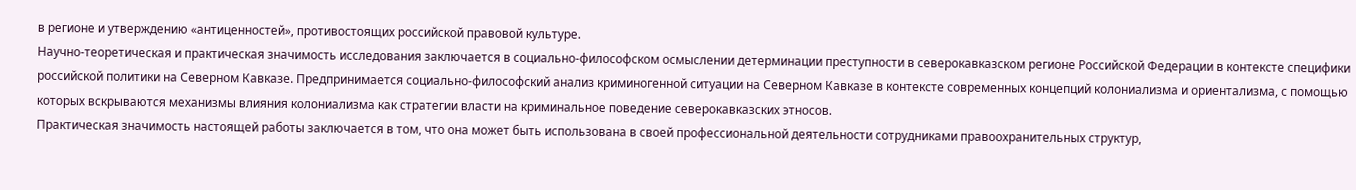в регионе и утверждению «антиценностей», противостоящих российской правовой культуре.
Научно-теоретическая и практическая значимость исследования заключается в социально-философском осмыслении детерминации преступности в северокавказском регионе Российской Федерации в контексте специфики российской политики на Северном Кавказе. Предпринимается социально-философский анализ криминогенной ситуации на Северном Кавказе в контексте современных концепций колониализма и ориентализма, с помощью которых вскрываются механизмы влияния колониализма как стратегии власти на криминальное поведение северокавказских этносов.
Практическая значимость настоящей работы заключается в том, что она может быть использована в своей профессиональной деятельности сотрудниками правоохранительных структур,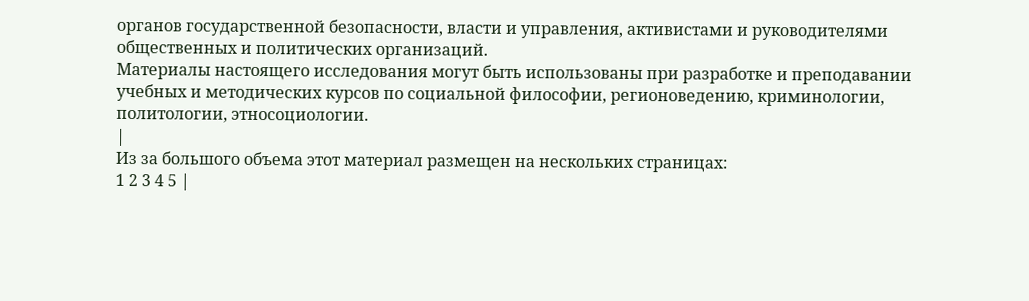органов государственной безопасности, власти и управления, активистами и руководителями общественных и политических организаций.
Материалы настоящего исследования могут быть использованы при разработке и преподавании учебных и методических курсов по социальной философии, регионоведению, криминологии, политологии, этносоциологии.
|
Из за большого объема этот материал размещен на нескольких страницах:
1 2 3 4 5 |